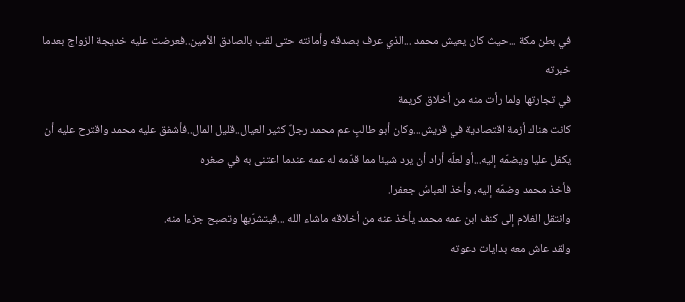في بطن مكة ...حيث كان يعيش محمد ...الذي عرف بصدقه وأمانته حتى لقب بالصادق الأمين..فعرضت عليه خديجة الزواج بعدما خبرته
في تجارتها ولما رأت منه من أخلاق كريمة
كانت هناك أزمة اقتصادية في قريش...وكان أبو طالبٍ عم محمد رجلٌ كثير العيال..قليل المال..فأشفق عليه محمد واقترح عليه أن يكفل عليا ويضمّه إليه...أو لعلّه أراد أن يرد شيئا مما قدّمه له عمه عندما اعتنى به في صغره
فأخذ محمد وضمّه إليه، وأخذ العباسُ جعفرا.
وانتقل الغلام إلى كنف ابن عمه محمد يأخذ عنه من أخلاقه ماشاء الله ...فيتشرّبها وتصبح جزءا منه.
ولقد عاش معه بدايات دعوته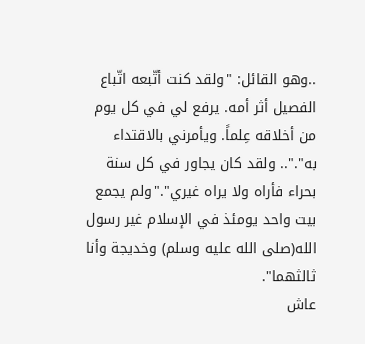..وهو القائل: "ولقد كنت أتّبعه اتّباع الفصيل أثر أمه. يرفع لي في كل يوم من أخلاقه عِلماً. ويأمرني بالاقتداء به".".. ولقد كان يجاور في كل سنة بحراء فأراه ولا يراه غيري"."ولم يجمع بيت واحد يومئذ في الإسلام غير رسول الله(صلى الله عليه وسلم) وخديجة وأنا ثالثهما".
عاش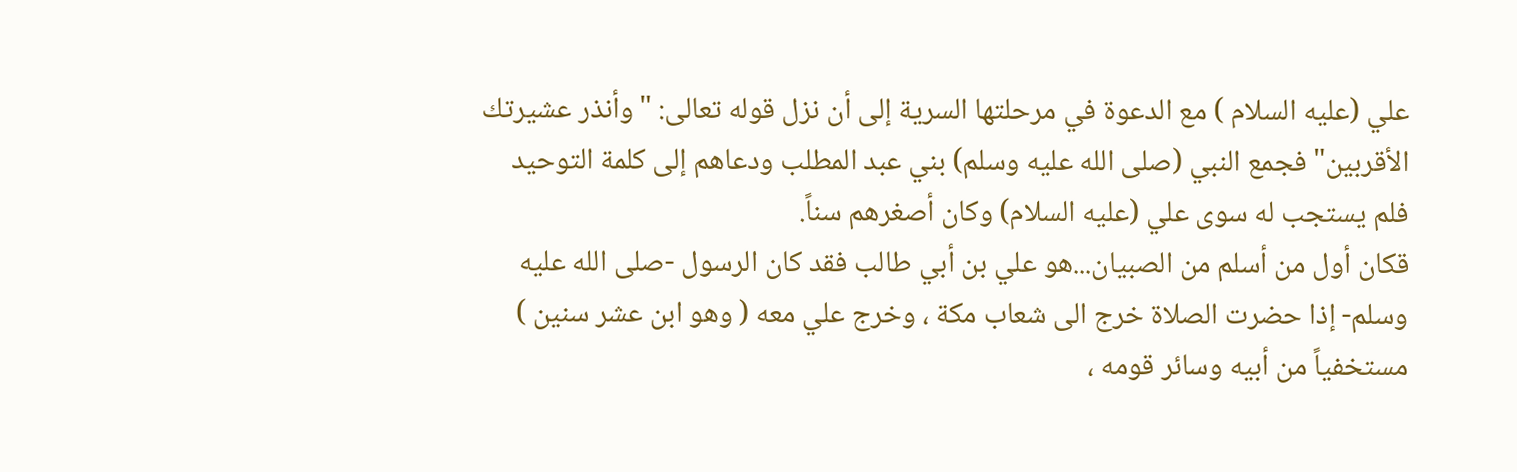علي (عليه السلام ) مع الدعوة في مرحلتها السرية إلى أن نزل قوله تعالى: "وأنذر عشيرتك الأقربين" فجمع النبي (صلى الله عليه وسلم) بني عبد المطلب ودعاهم إلى كلمة التوحيد فلم يستجب له سوى علي (عليه السلام) وكان أصغرهم سناً.
قكان أول من أسلم من الصبيان...هو علي بن أبي طالب فقد كان الرسول -صلى الله عليه وسلم- إذا حضرت الصلاة خرج الى شعاب مكة ، وخرج علي معه ( وهو ابن عشر سنين ) مستخفياً من أبيه وسائر قومه ،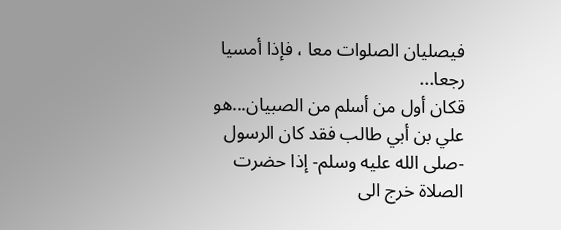فيصليان الصلوات معا ، فإذا أمسيا رجعا...
قكان أول من أسلم من الصبيان...هو علي بن أبي طالب فقد كان الرسول -صلى الله عليه وسلم- إذا حضرت الصلاة خرج الى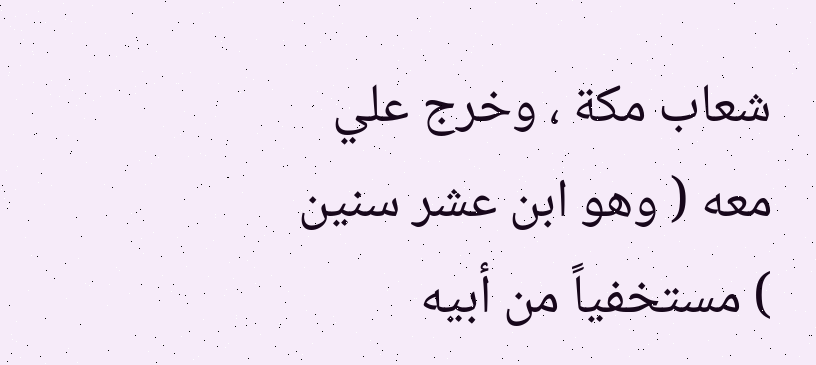شعاب مكة ، وخرج علي معه ( وهو ابن عشر سنين ) مستخفياً من أبيه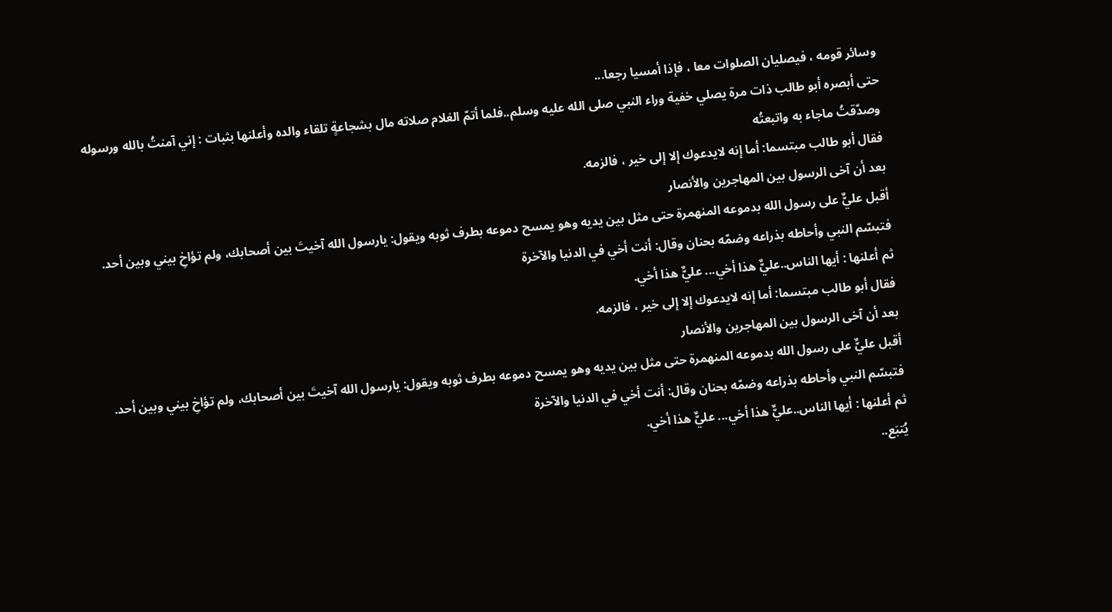وسائر قومه ، فيصليان الصلوات معا ، فإذا أمسيا رجعا...
حتى أبصره أبو طالب ذات مرة يصلي خفية وراء النبي صلى الله عليه وسلم..فلما أتمّ الغلام صلاته مال بشجاعةٍ تلقاء والده وأعلنها بثبات : إني آمنتُ بالله ورسوله وصدّقتُ ماجاء به واتبعتُه
فقال أبو طالب مبتسما: أما إنه لايدعوك إلا إلى خير ، فالزمه.
بعد أن آخى الرسول بين المهاجرين والأنصار
أقبل عليٌّ على رسول الله بدموعه المنهمرة حتى مثل بين يديه وهو يمسح دموعه بطرف ثوبه ويقول: يارسول الله آخيتَ بين أصحابك، ولم تؤاخِ بيني وبين أحد.
فتبسّم النبي وأحاطه بذراعه وضمّه بحنان وقال: أنت أخي في الدنيا والآخرة
ثم أعلنها : أيها الناس..عليٌّ هذا أخي... عليٌّ هذا أخي.
فقال أبو طالب مبتسما: أما إنه لايدعوك إلا إلى خير ، فالزمه.
بعد أن آخى الرسول بين المهاجرين والأنصار
أقبل عليٌّ على رسول الله بدموعه المنهمرة حتى مثل بين يديه وهو يمسح دموعه بطرف ثوبه ويقول: يارسول الله آخيتَ بين أصحابك، ولم تؤاخِ بيني وبين أحد.
فتبسّم النبي وأحاطه بذراعه وضمّه بحنان وقال: أنت أخي في الدنيا والآخرة
ثم أعلنها : أيها الناس..عليٌّ هذا أخي... عليٌّ هذا أخي.
يُتبَع..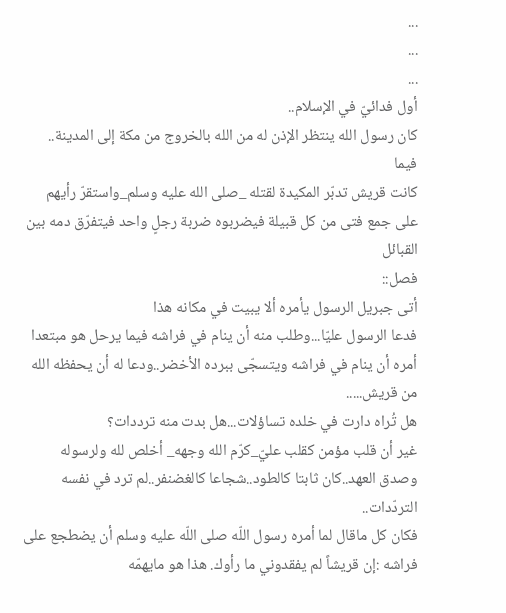...
...
...
أول فدائيّ في الإسلام..
كان رسول الله ينتظر الإذن له من الله بالخروج من مكة إلى المدينة..
فيما
كانت قريش تدبّر المكيدة لقتله _صلى الله عليه وسلم_واستقرّ رأيهم على جمع فتى من كل قبيلة فيضربوه ضربة رجلٍ واحد فيتفرّق دمه بين القبائل
فصل::
أتى جبريل الرسول يأمره ألا يبيت في مكانه هذا
فدعا الرسول عليّا...وطلب منه أن ينام في فراشه فيما يرحل هو مبتعدا
أمره أن ينام في فراشه ويتسجّى ببرده الأخضر..ودعا له أن يحفظه الله من قريش.....
هل تُراه دارت في خلده تساؤلات...هل بدت منه ترددات؟
غير أن قلب مؤمن كقلب عليّ_كرّم الله وجهه_ أخلص لله ولرسوله وصدق العهد..كان ثابتا كالطود..شجاعا كالغضنفر..لم ترد في نفسه التردّدات..
فكان كل ماقال لما أمره رسول اللّه صلى اللّه عليه وسلم أن يضطجع على فراشه :إن قريشاً لم يفقدوني ما رأوك. هذا هو مايهمّه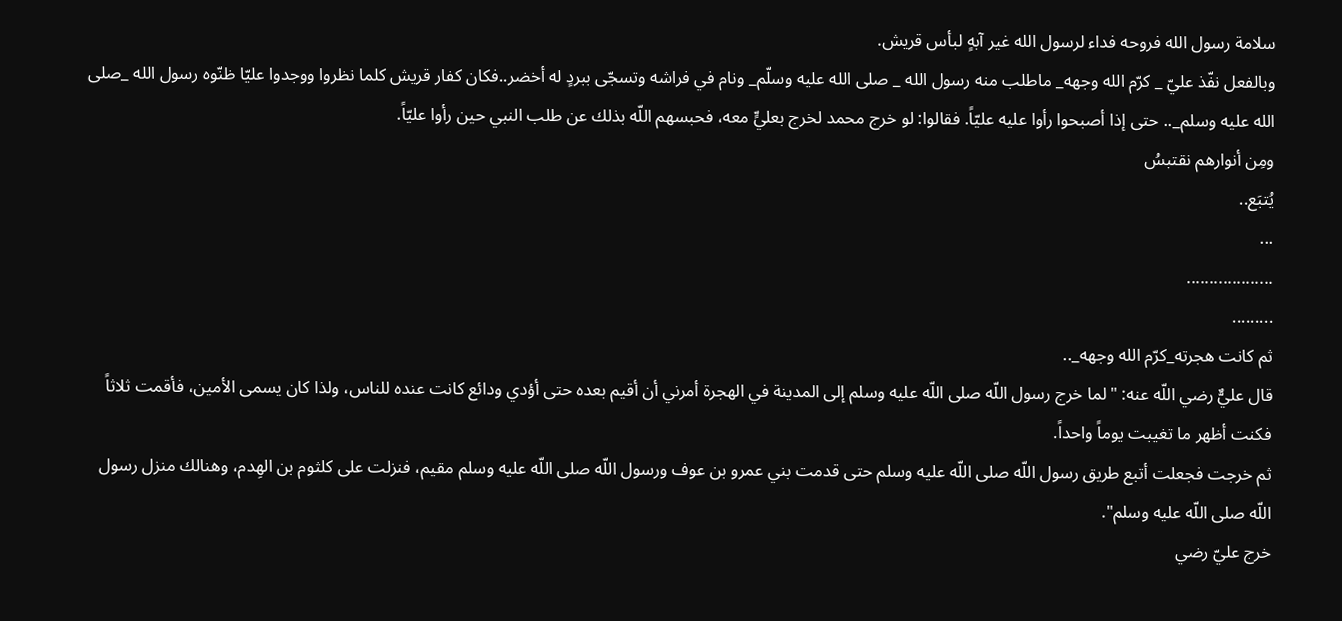سلامة رسول الله فروحه فداء لرسول الله غير آبهٍ لبأس قريش.
وبالفعل نفّذ عليّ _ كرّم الله وجهه_ ماطلب منه رسول الله _ صلى الله عليه وسلّم_ ونام في فراشه وتسجّى ببردٍ له أخضر..فكان كفار قريش كلما نظروا ووجدوا عليّا ظنّوه رسول الله _صلى الله عليه وسلم_.. حتى إذا أصبحوا رأوا عليه عليّاً. فقالوا: لو خرج محمد لخرج بعليٍّ معه، فحبسهم اللّه بذلك عن طلب النبي حين رأوا عليّاً.
ومِن أنوارهم نقتبسُ
يُتبَع..
...
...................
.........
ثم كانت هجرته_كرّم الله وجهه_..
قال عليٌّ رضي اللّه عنه: "لما خرج رسول اللّه صلى اللّه عليه وسلم إلى المدينة في الهجرة أمرني أن أقيم بعده حتى أؤدي ودائع كانت عنده للناس، ولذا كان يسمى الأمين، فأقمت ثلاثاً فكنت أظهر ما تغيبت يوماً واحداً.
ثم خرجت فجعلت أتبع طريق رسول اللّه صلى اللّه عليه وسلم حتى قدمت بني عمرو بن عوف ورسول اللّه صلى اللّه عليه وسلم مقيم، فنزلت على كلثوم بن الهِدم، وهنالك منزل رسول اللّه صلى اللّه عليه وسلم".
خرج عليّ رضي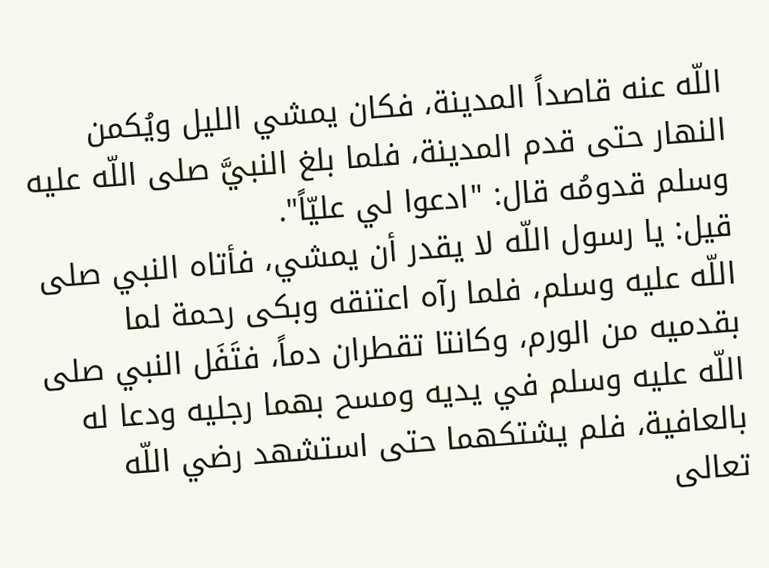اللّه عنه قاصداً المدينة، فكان يمشي الليل ويُكمن النهار حتى قدم المدينة، فلما بلغ النبيَّ صلى اللّه عليه وسلم قدومُه قال: "ادعوا لي عليّاً".
قيل: يا رسول اللّه لا يقدر أن يمشي، فأتاه النبي صلى اللّه عليه وسلم، فلما رآه اعتنقه وبكى رحمة لما بقدميه من الورم، وكانتا تقطران دماً، فتَفَل النبي صلى اللّه عليه وسلم في يديه ومسح بهما رجليه ودعا له بالعافية، فلم يشتكهما حتى استشهد رضي اللّه تعالى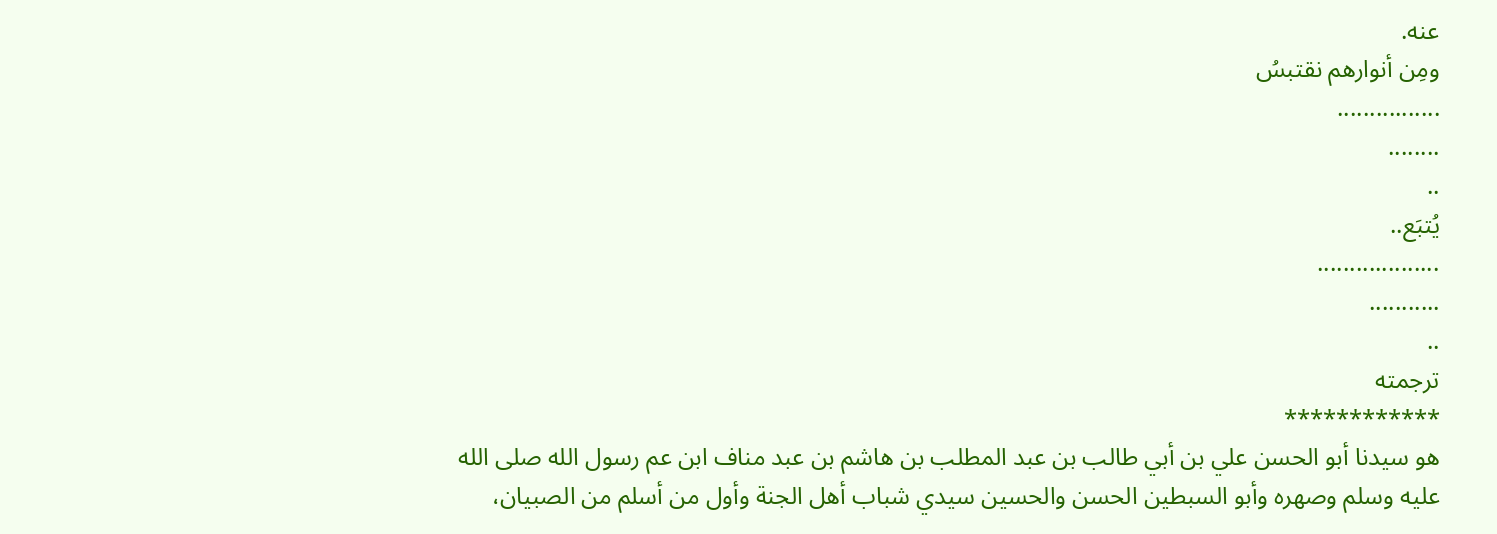عنه.
ومِن أنوارهم نقتبسُ
................
........
..
يُتبَع..
...................
...........
..
ترجمته
************
هو سيدنا أبو الحسن علي بن أبي طالب بن عبد المطلب بن هاشم بن عبد مناف ابن عم رسول الله صلى الله عليه وسلم وصهره وأبو السبطين الحسن والحسين سيدي شباب أهل الجنة وأول من أسلم من الصبيان،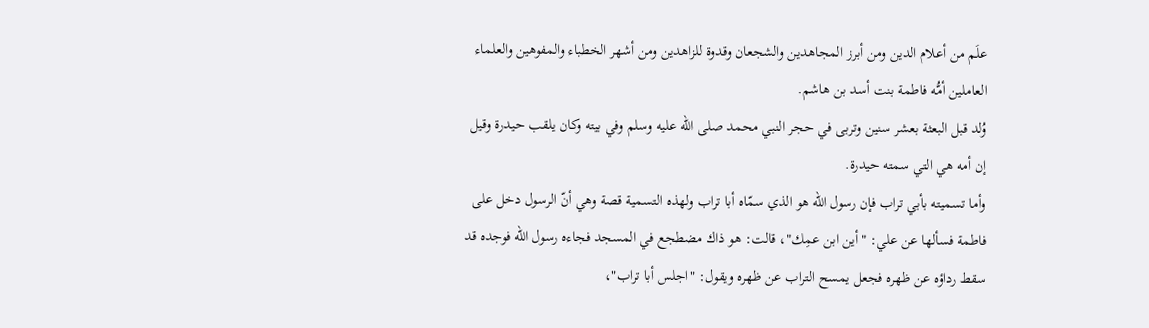علَم من أعلام الدين ومن أبرز المجاهدين والشجعان وقدوة للزاهدين ومن أشهر الخطباء والمفوهين والعلماء العاملين أمُّه فاطمة بنت أسد بن هاشم.
وُلد قبل البعثة بعشر سنين وتربى في حجر النبي محمد صلى الله عليه وسلم وفي بيته وكان يلقب حيدرة وقيل إن أمه هي التي سمته حيدرة.
وأما تسميته بأبي تراب فإن رسول الله هو الذي سمّاه أبا تراب ولهذه التسمية قصة وهي أنّ الرسول دخل على فاطمة فسألها عن علي: "أين ابن عمِك"، قالت: هو ذاك مضطجع في المسجد فجاءه رسول الله فوجده قد سقط رداؤه عن ظهره فجعل يمسح التراب عن ظهره ويقول: "اجلس أبا تراب"،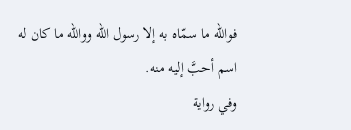فوالله ما سمّاه به إلا رسول الله ووالله ما كان له اسم أحبَّ إليه منه.
وفي رواية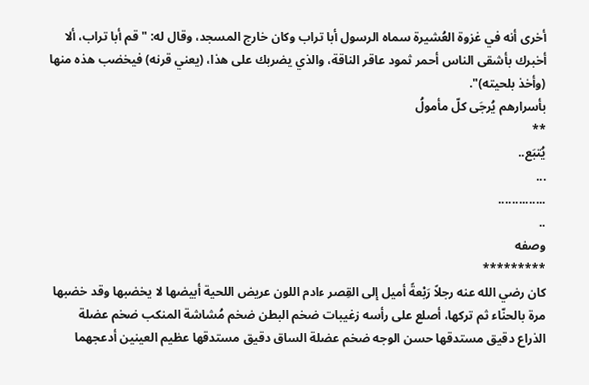أخرى أنه في غزوة العُشيرة سماه الرسول أبا تراب وكان خارج المسجد، وقال له: "قم أبا تراب، ألا أخبرك بأشقى الناس أحمر ثمود عاقر الناقة، والذي يضربك على هذا، (يعني قرنه) فيخضب هذه منها (وأخذ بلحيته)".
بأسرارهم يُرجَى كلّ مأمولُ
**
يُتبَع..
...
..............
..
وصفه
*********
كان رضي الله عنه رجلاً رَبْعةً أميل إلى القِصر ءادم اللون عريض اللحية أبيضها لا يخضبها وقد خضبها مرة بالحنّاء ثم تركها، أصلع على رأسه زغيبات ضخم البطن ضخم مُشاشة المنكب ضخم عضلة الذراع دقيق مستدقها حسن الوجه ضخم عضلة الساق دقيق مستدقها عظيم العينين أدعجهما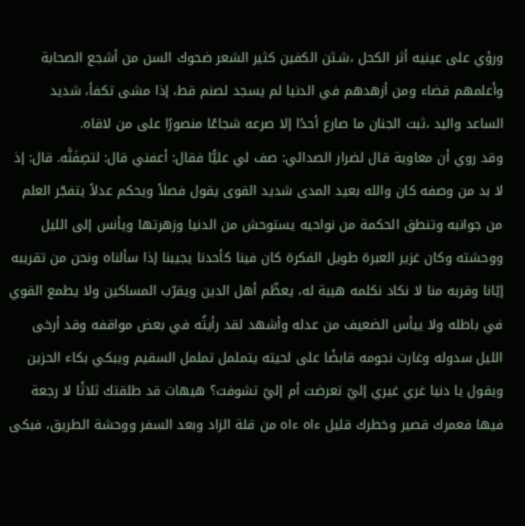ورؤي على عينيه أثر الكحل ،شـثن الكفين كثير الشعر ضحوك السن من أشجع الصحابة وأعلمهم قضاء ومن أزهدهم في الدنيا لم يسجد لصنم قط، إذا مشى تكفأ، شديد الساعد واليد ،ثبت الجنان ما صارع أحدًا إلا صرعه شجاعًا منصورًا على من لاقاه.
وقد روي أن معاوية قال لضرار الصدائي: صف لي عليًّا فقال: أعفني قال: لتصِفَنَّه. قال: إذ لا بد من وصفه كان والله بعيد المدى شديد القوى يقول فصلاً ويحكم عدلاً يتفجّر العلم من جوانبه وتنطق الحكمة من نواحيه يستوحش من الدنيا وزهرتها ويأنس إلى الليل ووحشته وكان غزير العبرة طويل الفكرة كان فينا كأحدنا يجيبنا إذا سألناه ونحن من تقريبه إيّانا وقربه منا لا نكاد نكلمه هيبة له، يعظّم أهل الدين ويقرّب المساكين ولا يطمع القوي في باطله ولا ييأس الضعيف من عدله وأشهد لقد رأيتُه في بعض مواقفه وقد أرخى الليل سدوله وغارت نجومه قابضًا على لحيته يتململ تململ السقيم ويبكي بكاء الحزين ويقول يا دنيا غري غيري إليّ تعرضت أم إليّ تشوفت؟ هيهات قد طلقتك ثلاثًا لا رجعة فيها فعمرك قصير وخطرك قليل ءاه ءاه من قلة الزاد وبعد السفر ووحشة الطريق، فبكى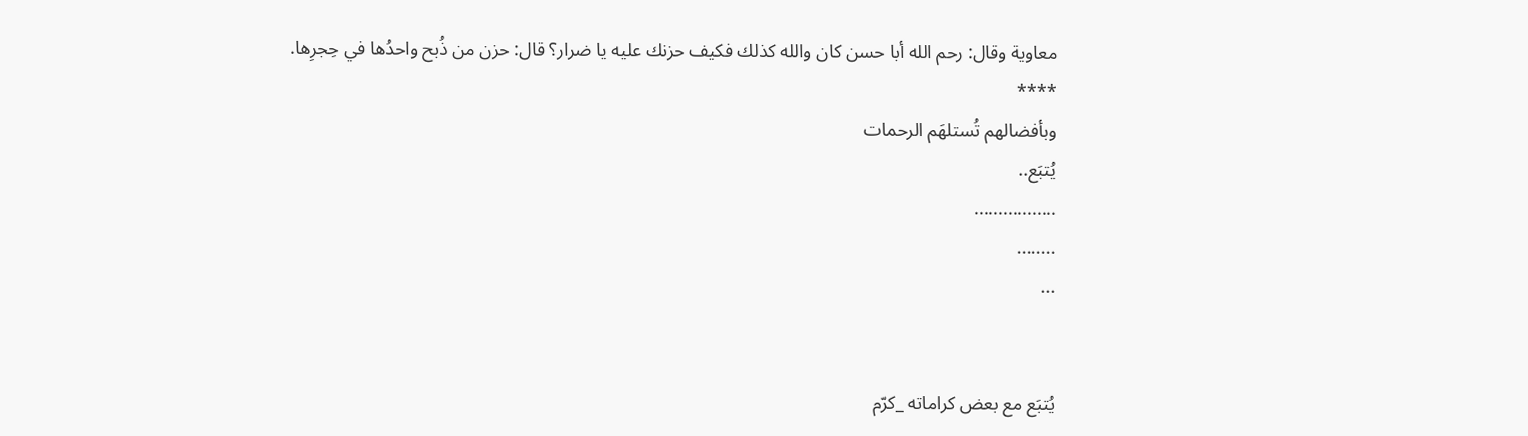معاوية وقال: رحم الله أبا حسن كان والله كذلك فكيف حزنك عليه يا ضرار؟ قال: حزن من ذُبح واحدُها في حِجرِها.
****
وبأفضالهم تُستلهَم الرحمات
يُتبَع..
.................
........
...


يُتبَع مع بعض كراماته _كرّم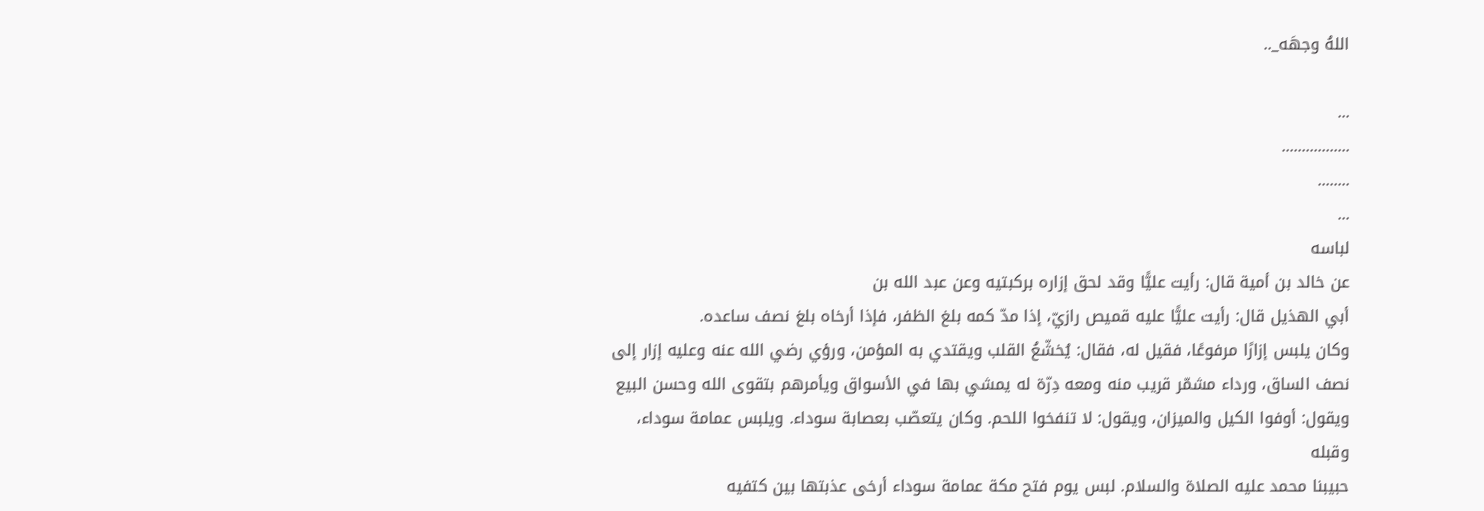اللهُ وجهَه_..

...
.................
........
...
لباسه
عن خالد بن أمية قال: رأيت عليًّا وقد لحق إزاره بركبتيه وعن عبد الله بن
أبي الهذيل قال: رأيت عليًّا عليه قميص رازيّ، إذا مدّ كمه بلغ الظفر، فإذا أرخاه بلغ نصف ساعده.
وكان يلبس إزارًا مرفوعًا، فقيل له، فقال: يُخشّعُ القلب ويقتدي به المؤمن، ورؤي رضي الله عنه وعليه إزار إلى
نصف الساق، ورداء مشمّر قريب منه ومعه دِرّة له يمشي بها في الأسواق ويأمرهم بتقوى الله وحسن البيع
ويقول: أوفوا الكيل والميزان، ويقول: لا تنفخوا اللحم. وكان يتعصّب بعصابة سوداء. ويلبس عمامة سوداء، وقبله
حبيبنا محمد عليه الصلاة والسلام. لبس يوم فتح مكة عمامة سوداء أرخى عذبتها بين كتفيه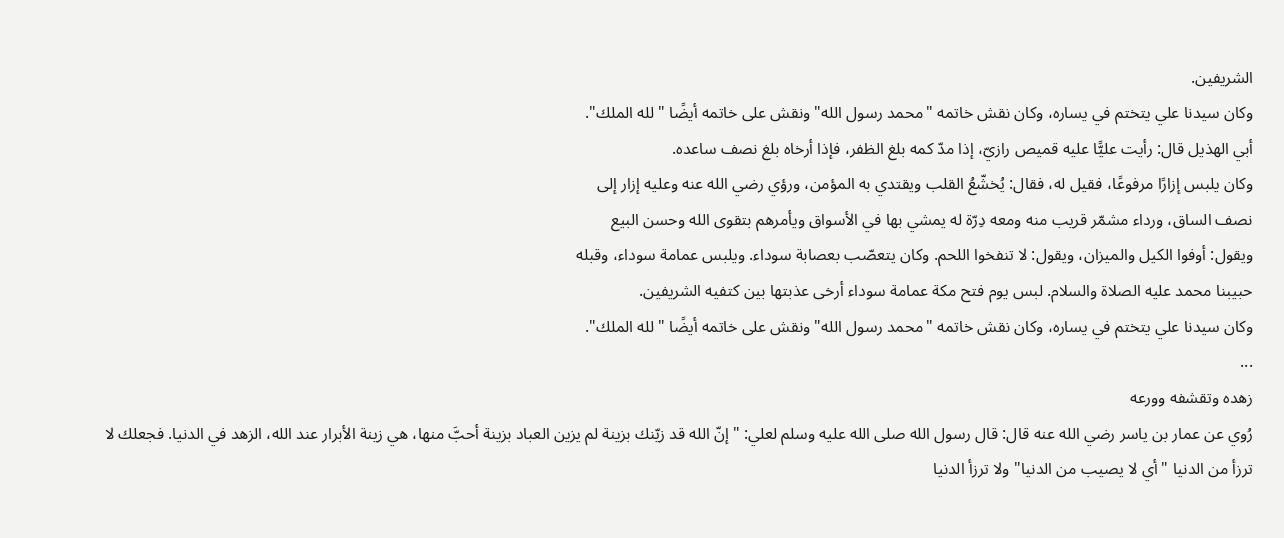الشريفين.
وكان سيدنا علي يتختم في يساره، وكان نقش خاتمه "محمد رسول الله" ونقش على خاتمه أيضًا "لله الملك".
أبي الهذيل قال: رأيت عليًّا عليه قميص رازيّ، إذا مدّ كمه بلغ الظفر، فإذا أرخاه بلغ نصف ساعده.
وكان يلبس إزارًا مرفوعًا، فقيل له، فقال: يُخشّعُ القلب ويقتدي به المؤمن، ورؤي رضي الله عنه وعليه إزار إلى
نصف الساق، ورداء مشمّر قريب منه ومعه دِرّة له يمشي بها في الأسواق ويأمرهم بتقوى الله وحسن البيع
ويقول: أوفوا الكيل والميزان، ويقول: لا تنفخوا اللحم. وكان يتعصّب بعصابة سوداء. ويلبس عمامة سوداء، وقبله
حبيبنا محمد عليه الصلاة والسلام. لبس يوم فتح مكة عمامة سوداء أرخى عذبتها بين كتفيه الشريفين.
وكان سيدنا علي يتختم في يساره، وكان نقش خاتمه "محمد رسول الله" ونقش على خاتمه أيضًا "لله الملك".
...
زهده وتقشفه وورعه
رُوي عن عمار بن ياسر رضي الله عنه قال: قال رسول الله صلى الله عليه وسلم لعلي: "إنّ الله قد زيّنك بزينة لم يزين العباد بزينة أحبَّ منها، هي زينة الأبرار عند الله، الزهد في الدنيا. فجعلك لا ترزأ من الدنيا "أي لا يصيب من الدنيا" ولا ترزأ الدنيا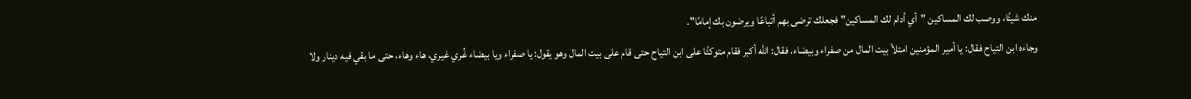منك شيئًا، ووصب لك المساكين "أي أدام لك المساكين" فجعلك ترضى بهم أتباعًا ويرضون بك إمامًا".
وجاءه ابن التياح فقال: يا أمير المؤمنين امتلأ بيت المال من صفراء وبيضاء. فقال: الله أكبر فقام متوكئًا على ابن التياح حتى قام على بيت المال وهو يقول: يا صفراء ويا بيضاء غُري غيري، هاء وهاء، حتى ما بقي فيه دينار ولا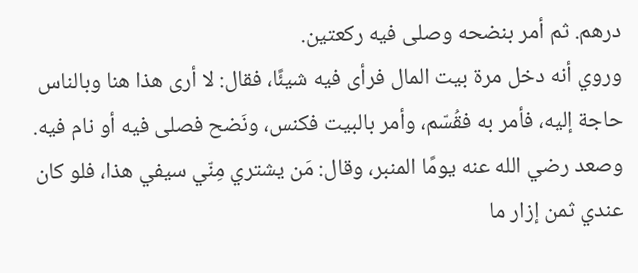درهم. ثم أمر بنضحه وصلى فيه ركعتين.
وروي أنه دخل مرة بيت المال فرأى فيه شيئًا، فقال: لا أرى هذا هنا وبالناس حاجة إليه، فأمر به فقُسّم، وأمر بالبيت فكنس، ونَضح فصلى فيه أو نام فيه.
وصعد رضي الله عنه يومًا المنبر، وقال: مَن يشتري مِنّي سيفي هذا، فلو كان عندي ثمن إزار ما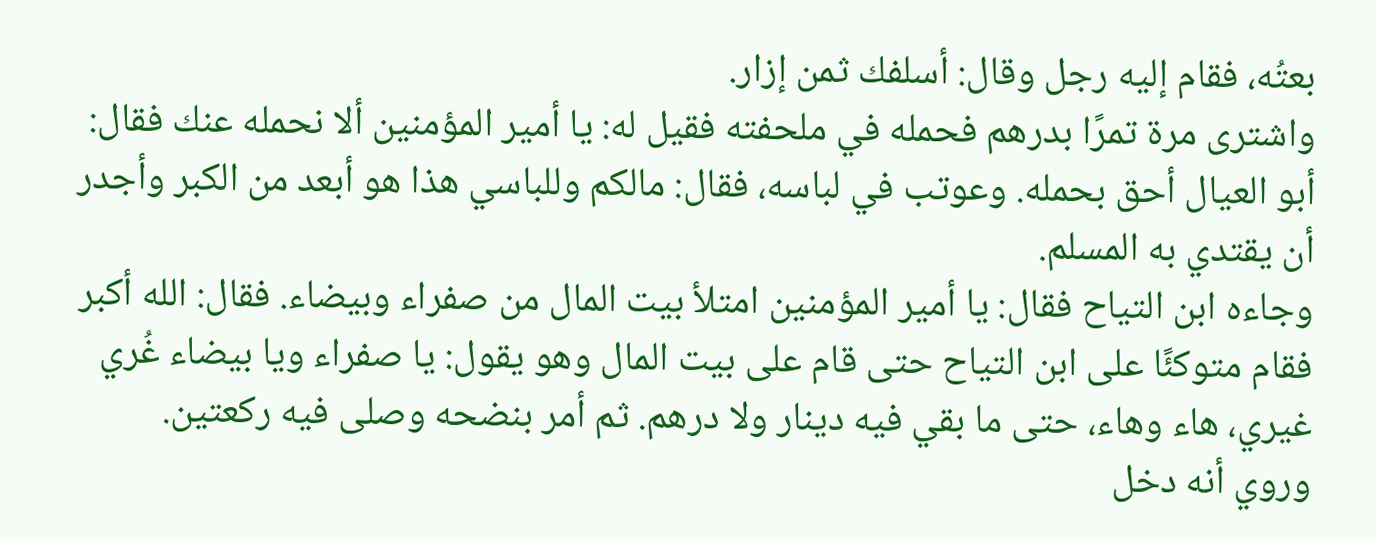بعتُه، فقام إليه رجل وقال: أسلفك ثمن إزار.
واشترى مرة تمرًا بدرهم فحمله في ملحفته فقيل له: يا أمير المؤمنين ألا نحمله عنك فقال: أبو العيال أحق بحمله. وعوتب في لباسه، فقال: مالكم وللباسي هذا هو أبعد من الكبر وأجدر أن يقتدي به المسلم.
وجاءه ابن التياح فقال: يا أمير المؤمنين امتلأ بيت المال من صفراء وبيضاء. فقال: الله أكبر فقام متوكئًا على ابن التياح حتى قام على بيت المال وهو يقول: يا صفراء ويا بيضاء غُري غيري، هاء وهاء، حتى ما بقي فيه دينار ولا درهم. ثم أمر بنضحه وصلى فيه ركعتين.
وروي أنه دخل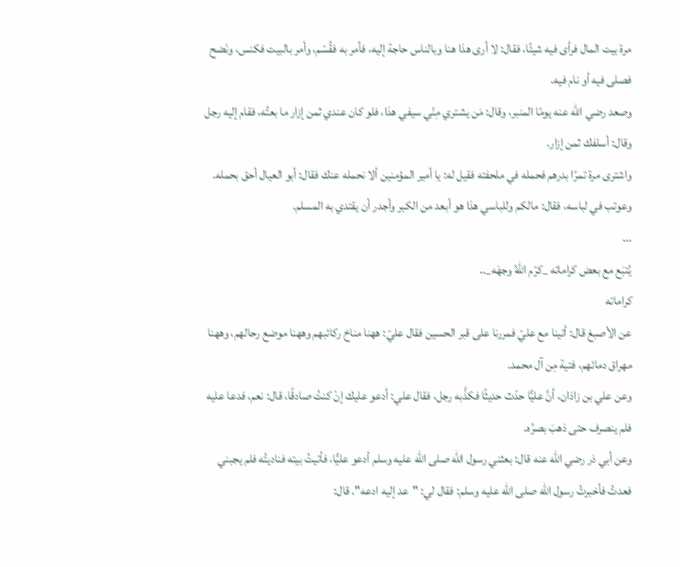مرة بيت المال فرأى فيه شيئًا، فقال: لا أرى هذا هنا وبالناس حاجة إليه، فأمر به فقُسّم، وأمر بالبيت فكنس، ونَضح فصلى فيه أو نام فيه.
وصعد رضي الله عنه يومًا المنبر، وقال: مَن يشتري مِنّي سيفي هذا، فلو كان عندي ثمن إزار ما بعتُه، فقام إليه رجل وقال: أسلفك ثمن إزار.
واشترى مرة تمرًا بدرهم فحمله في ملحفته فقيل له: يا أمير المؤمنين ألا نحمله عنك فقال: أبو العيال أحق بحمله. وعوتب في لباسه، فقال: مالكم وللباسي هذا هو أبعد من الكبر وأجدر أن يقتدي به المسلم.
...
يُتبَع مع بعض كراماته _كرّم اللهُ وجهَه_..
كراماته
عن الأصبغ قال: أتينا مع عليّ فمررنا على قبر الحسين فقال عليّ: ههنا مناخ ركائبهم وههنا موضع رحالهم، وههنا مهراق دمائهم، فتية مِن آل محمد.
وعن علي بن زاذان، أنَّ عليًّا حدّث حديثًا فكذَّبه رجل، فقال علي: أدعو عليك إنْ كنتُ صادقًا، قال: نعم، فدعا عليه فلم ينصرف حتى ذهبَ بصرُه.
وعن أبي ذر رضي الله عنه قال: بعثني رسول الله صلى الله عليه وسلم أدعو عليًّا، فأتيتُ بيته فناديتُه فلم يجبني فعدتُ فأخبرتُ رسول الله صلى الله عليه وسلم: فقال لي: "عد إليه ادعه". قال: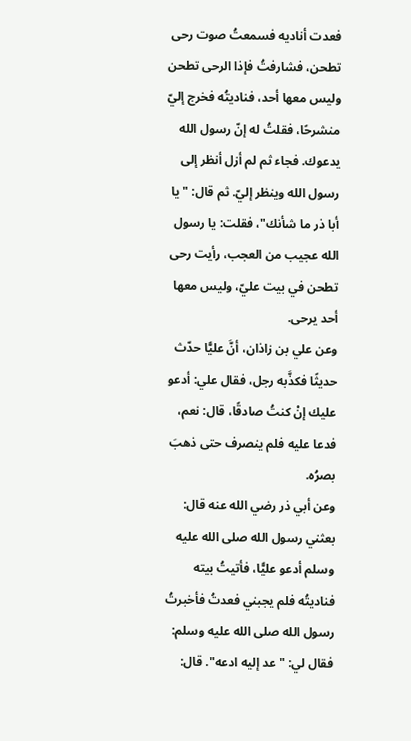فعدت أناديه فسمعتُ صوت رحى تطحن، فشارفتُ فإذا الرحى تطحن وليس معها أحد، فناديتُه فخرج إليّ منشرحًا، فقلتُ له إنّ رسول الله يدعوك. فجاء ثم لم أزل أنظر إلى رسول الله وينظر إليّ. ثم قال: "يا أبا ذر ما شأنك"، فقلت: يا رسول الله عجيب من العجب، رأيت رحى تطحن في بيت عليّ، وليس معها أحد يرحى.
وعن علي بن زاذان، أنَّ عليًّا حدّث حديثًا فكذَّبه رجل، فقال علي: أدعو عليك إنْ كنتُ صادقًا، قال: نعم، فدعا عليه فلم ينصرف حتى ذهبَ بصرُه.
وعن أبي ذر رضي الله عنه قال: بعثني رسول الله صلى الله عليه وسلم أدعو عليًّا، فأتيتُ بيته فناديتُه فلم يجبني فعدتُ فأخبرتُ رسول الله صلى الله عليه وسلم: فقال لي: "عد إليه ادعه". قال: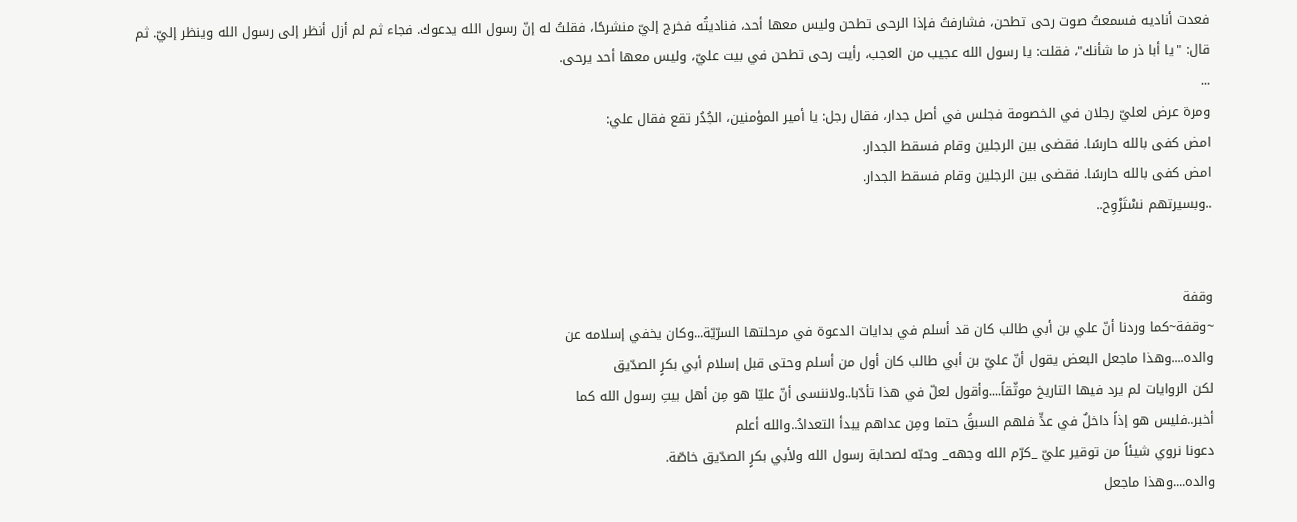فعدت أناديه فسمعتُ صوت رحى تطحن، فشارفتُ فإذا الرحى تطحن وليس معها أحد، فناديتُه فخرج إليّ منشرحًا، فقلتُ له إنّ رسول الله يدعوك. فجاء ثم لم أزل أنظر إلى رسول الله وينظر إليّ. ثم قال: "يا أبا ذر ما شأنك"، فقلت: يا رسول الله عجيب من العجب، رأيت رحى تطحن في بيت عليّ، وليس معها أحد يرحى.
...
ومرة عرض لعليّ رجلان في الخصومة فجلس في أصل جدار، فقال رجل: يا أمير المؤمنين، الجُدُر تقع فقال علي:
امض كفى بالله حارسًا. فقضى بين الرجلين وقام فسقط الجدار.
امض كفى بالله حارسًا. فقضى بين الرجلين وقام فسقط الجدار.
..وبسيرتهم نسْتَرْوِح..


وقفة
~وقفة~كما وردنا أنّ علي بن أبي طالب كان قد أسلم في بدايات الدعوة في مرحلتها السرّيّة...وكان يخفي إسلامه عن
والده....وهذا ماجعل البعض يقول أنّ عليّ بن أبي طالب كان أول من أسلم وحتى قبل إسلام أبي بكرٍ الصدّيق
لكن الروايات لم يرد فيها التاريخ موثّقاً....وأقول لعلّ في هذا تأدّبا..ولاننسى أنّ عليّا هو مِن أهل بيتِ رسول الله كما
أخبر..فليس هو إذاً داخلٌ في عدٍّ فلهم السبقُ حتما ومِن عداهم يبدأ التعدادُ..والله أعلم
دعونا نروي شيئاً من توقير عليّ _كرّم الله وجهه_ وحبّه لصحابة رسول الله ولأبي بكرٍ الصدّيق خاصّة.
والده....وهذا ماجعل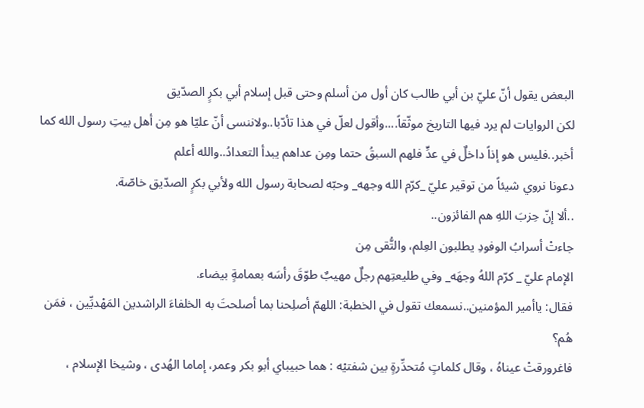البعض يقول أنّ عليّ بن أبي طالب كان أول من أسلم وحتى قبل إسلام أبي بكرٍ الصدّيق
لكن الروايات لم يرد فيها التاريخ موثّقاً....وأقول لعلّ في هذا تأدّبا..ولاننسى أنّ عليّا هو مِن أهل بيتِ رسول الله كما
أخبر..فليس هو إذاً داخلٌ في عدٍّ فلهم السبقُ حتما ومِن عداهم يبدأ التعدادُ..والله أعلم
دعونا نروي شيئاً من توقير عليّ _كرّم الله وجهه_ وحبّه لصحابة رسول الله ولأبي بكرٍ الصدّيق خاصّة.
..ألا إنّ حِزبَ اللهِ هم الفائزون..
جاءتْ أسرابُ الوفودِ يطلبون العِلم، والتُّقى مِن
الإمام عليّ _ كرّم اللهُ وجهَه_ وفي طليعتِهم رجلٌ مهيبٌ طوّقَ رأسَه بعمامةٍ بيضاء.
فقال: ياأمير المؤمنين..نسمعك تقول في الخطبة: اللهمّ أصلِحنا بما أصلحتَ به الخلفاءَ الراشدين المَهْديِّين ، فمَن
هُم؟
فاغرورقتْ عيناهُ ، وقال كلماتٍ مُتحدِّرةٍ بين شفتيْه : هما حبيباي أبو بكر وعمر، إماما الهُدى ، وشيخا الإسلام ،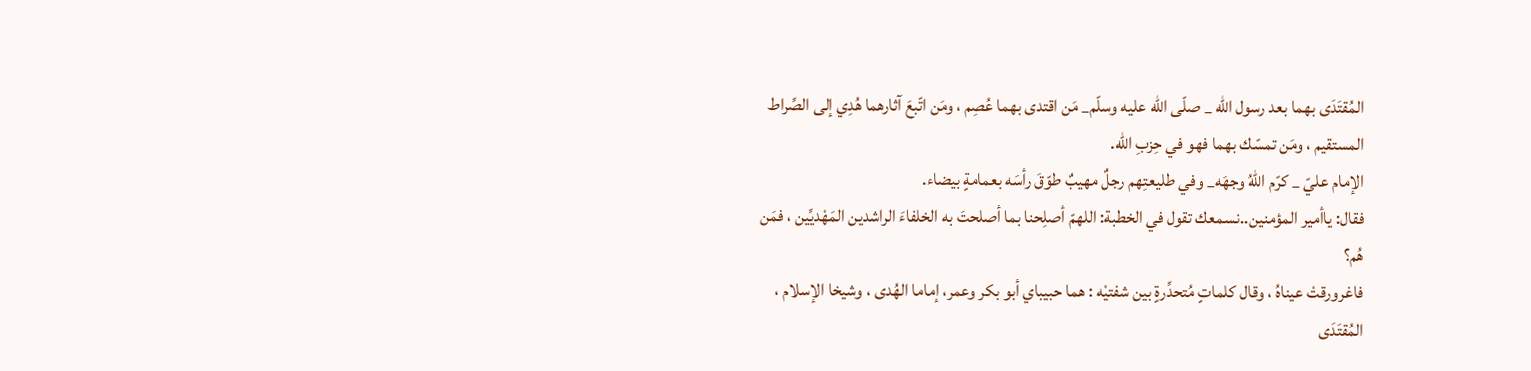المُقتَدَى بهما بعد رسول الله _ صلّى الله عليه وسلّم_ مَن اقتدى بهما عُصِم ، ومَن اتّبعَ آثارهما هُدِي إلى الصِّراط
المستقيم ، ومَن تمسّك بهما فهو في حِزبِ الله.
الإمام عليّ _ كرّم اللهُ وجهَه_ وفي طليعتِهم رجلٌ مهيبٌ طوّقَ رأسَه بعمامةٍ بيضاء.
فقال: ياأمير المؤمنين..نسمعك تقول في الخطبة: اللهمّ أصلِحنا بما أصلحتَ به الخلفاءَ الراشدين المَهْديِّين ، فمَن
هُم؟
فاغرورقتْ عيناهُ ، وقال كلماتٍ مُتحدِّرةٍ بين شفتيْه : هما حبيباي أبو بكر وعمر، إماما الهُدى ، وشيخا الإسلام ،
المُقتَدَى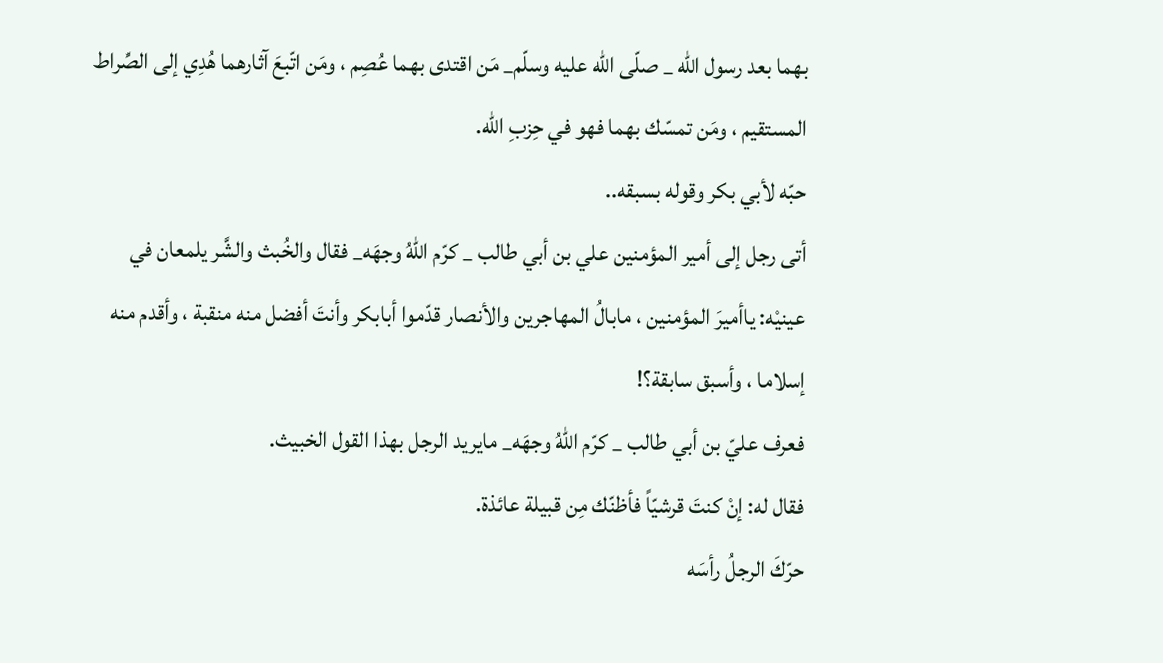بهما بعد رسول الله _ صلّى الله عليه وسلّم_ مَن اقتدى بهما عُصِم ، ومَن اتّبعَ آثارهما هُدِي إلى الصِّراط
المستقيم ، ومَن تمسّك بهما فهو في حِزبِ الله.
حبّه لأبي بكر وقوله بسبقه..
أتى رجل إلى أمير المؤمنين علي بن أبي طالب _ كرّم اللهُ وجهَه_ فقال والخُبث والشَّر يلمعان في
عينيْه: ياأميرَ المؤمنين ، مابالُ المهاجرين والأنصار قدّموا أبابكر وأنتَ أفضل منه منقبة ، وأقدم منه
إسلاما ، وأسبق سابقة؟!
فعرف عليّ بن أبي طالب _ كرّم اللهُ وجهَه_ مايريد الرجل بهذا القول الخبيث.
فقال له: إنْ كنتَ قرشيّاً فأظنّك مِن قبيلة عائذة.
حرّكَ الرجلُ رأسَه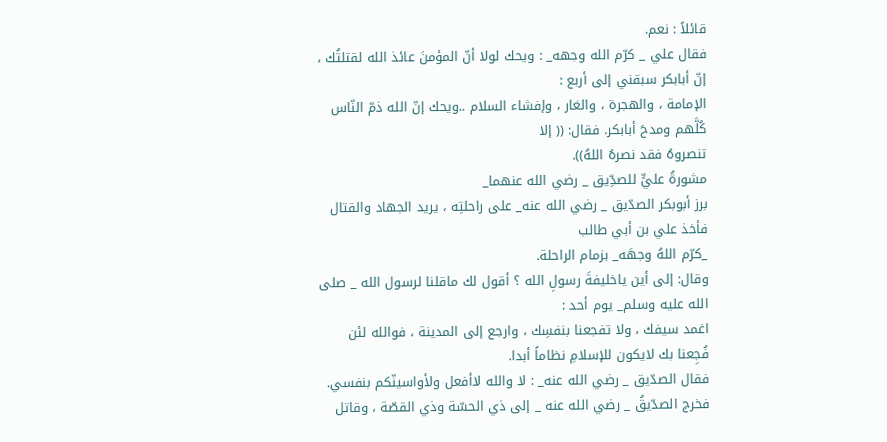قائلاً : نعم.
فقال علي _ كرّم الله وجهه_ : ويحك لولا أنّ المؤمنَ عائذ الله لقتلتُك ، إنّ أبابكر سبقني إلى أربع :
الإمامة ، والهجرة ، والغار ، وإفشاء السلام ..ويحك إنّ الله ذمّ النّاس كُلَّهم ومدحَ أبابكر. فقال: (( إلا
تنصروهُ فقد نصرهُ اللهُ)).
مشورةُ عليٍّ للصدِّيق _ رضي الله عنهما_
برز أبوبكر الصدّيق _ رضي الله عنه_ على راحلتِه ، يريد الجهاد والقتال فأخذ علي بن أبي طالب
_كرّم اللهُ وجهَه_ بزمام الراحلة.
وقال: إلى أين ياخليفةَ رسولِ الله ؟ أقول لك ماقلنا لرسول الله _ صلى الله عليه وسلم_ يوم أحد :
اغمد سيفك ، ولا تفجعنا بنفسِك ، وارجع إلى المدينة ، فوالله لئن فُجِعنا بك لايكون للإسلامِ نظاماً أبدا.
فقال الصدّيق _ رضي الله عنه_ : لا والله لاأفعل ولأواسينّكم بنفسي.
فخرج الصدّيقُ _ رضي الله عنه _ إلى ذي الحسّة وذي القصّة ، وقاتل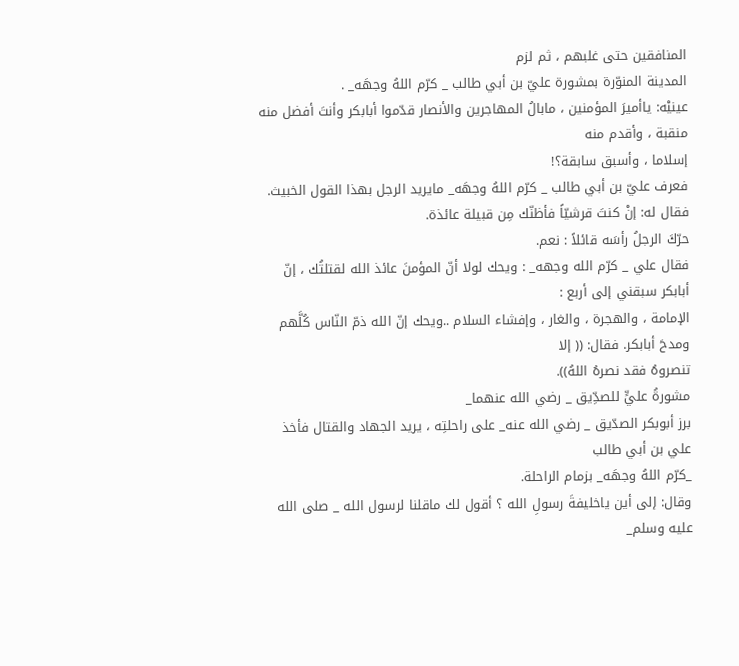المنافقين حتى غلبهم ، ثم لزم
المدينة المنوّرة بمشورة عليّ بن أبي طالب _ كرّم اللهُ وجهَه_ .
عينيْه: ياأميرَ المؤمنين ، مابالُ المهاجرين والأنصار قدّموا أبابكر وأنتَ أفضل منه منقبة ، وأقدم منه
إسلاما ، وأسبق سابقة؟!
فعرف عليّ بن أبي طالب _ كرّم اللهُ وجهَه_ مايريد الرجل بهذا القول الخبيث.
فقال له: إنْ كنتَ قرشيّاً فأظنّك مِن قبيلة عائذة.
حرّكَ الرجلُ رأسَه قائلاً : نعم.
فقال علي _ كرّم الله وجهه_ : ويحك لولا أنّ المؤمنَ عائذ الله لقتلتُك ، إنّ أبابكر سبقني إلى أربع :
الإمامة ، والهجرة ، والغار ، وإفشاء السلام ..ويحك إنّ الله ذمّ النّاس كُلَّهم ومدحَ أبابكر. فقال: (( إلا
تنصروهُ فقد نصرهُ اللهُ)).
مشورةُ عليٍّ للصدِّيق _ رضي الله عنهما_
برز أبوبكر الصدّيق _ رضي الله عنه_ على راحلتِه ، يريد الجهاد والقتال فأخذ علي بن أبي طالب
_كرّم اللهُ وجهَه_ بزمام الراحلة.
وقال: إلى أين ياخليفةَ رسولِ الله ؟ أقول لك ماقلنا لرسول الله _ صلى الله عليه وسلم_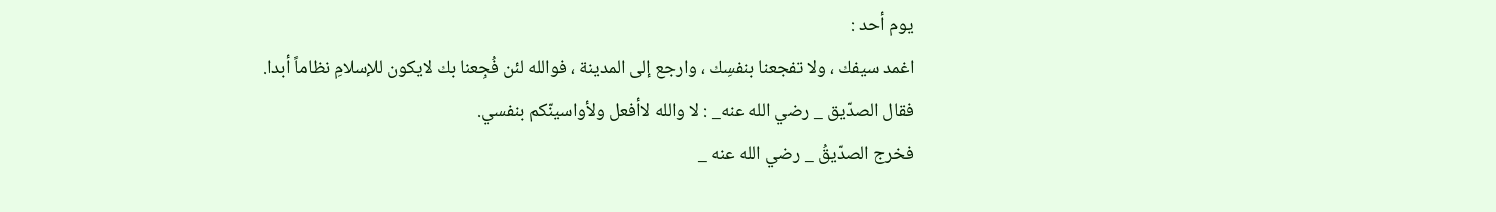يوم أحد :
اغمد سيفك ، ولا تفجعنا بنفسِك ، وارجع إلى المدينة ، فوالله لئن فُجِعنا بك لايكون للإسلامِ نظاماً أبدا.
فقال الصدّيق _ رضي الله عنه_ : لا والله لاأفعل ولأواسينّكم بنفسي.
فخرج الصدّيقُ _ رضي الله عنه _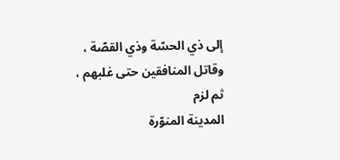إلى ذي الحسّة وذي القصّة ، وقاتل المنافقين حتى غلبهم ، ثم لزم
المدينة المنوّرة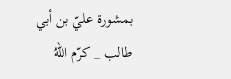بمشورة عليّ بن أبي طالب _ كرّم اللهُ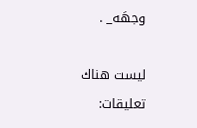وجهَه_ .

ليست هناك تعليقات: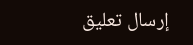إرسال تعليق